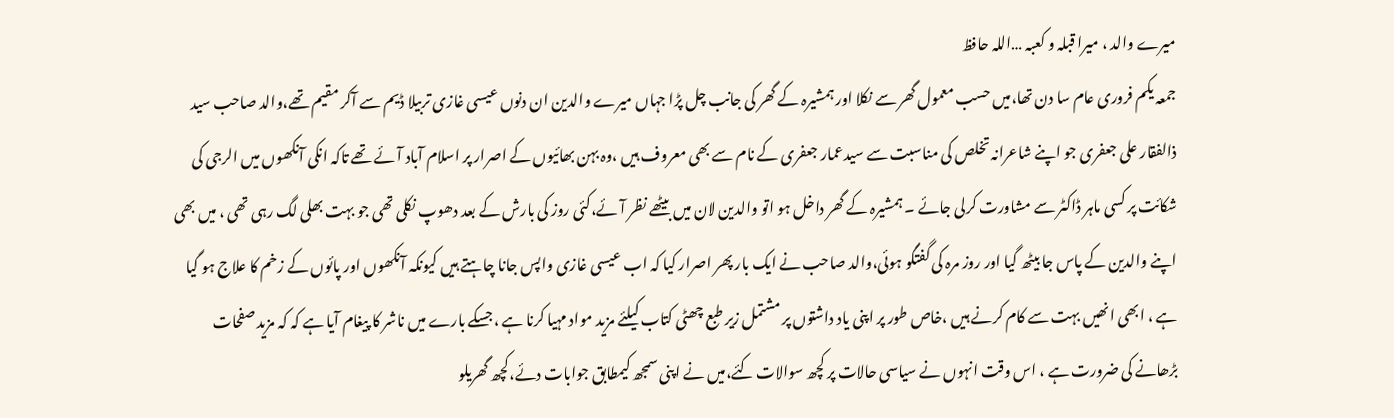میرے والد ، میرا قبلہ و کعبہ …اللہ حافظ
جمعہ یکم فروری عام سا دن تھا،میں حسب معمول گھر سے نکلا اور ہمشیرہ کے گھر کی جانب چل پڑا جہاں میرے والدین ان دنوں عیسی غازی تربیلا ڈیم سے آکر مقیم تھے،والد صاحب سید ذالفقار علی جعفری جو اپنے شاعرانہ تخلص کی مناسبت سے سیدعمار جعفری کے نام سے بھی معروف ہیں ،وہ بہن بھائیوں کے اصرار پر اسلام آباد آئے تھے تاکہ انکی آنکھوں میں الرجی کی شکائت پر کسی ماہر ڈاکٹر سے مشاورت کرلی جائے ۔ ہمشیرہ کے گھر داخل ہو اتو والدین لان میں بیٹھے نظر آئے،کئی روز کی بارش کے بعد دھوپ نکلی تھی جو بہت بھلی لگ رہی تھی ، میں بھی اپنے والدین کے پاس جا بیٹھ گیا اور روز مرہ کی گفتگو ہوئی،والد صاحب نے ایک بار پھر اصرار کیا کہ اب عیسی غازی واپس جانا چاہتے ہیں کیونکہ آنکھوں اور پائوں کے زخم کا علاج ہو گیا ہے ، ابھی انھیں بہت سے کام کرنے ہیں ،خاص طور پر اپنی یاد داشتوں پر مشتمل زیر طبع چھٹی کتاب کیلئے مزید مواد مہیا کرنا ہے ،جسکے بارے میں ناشر کا پیغام آیا ہے کہ کہ مزید صفحات بڑھانے کی ضرورت ہے ، اس وقت انہوں نے سیاسی حالات پر کچھ سوالات کئے،میں نے اپنی سمجھ کیمطابق جوابات دئے،کچھ گھریلو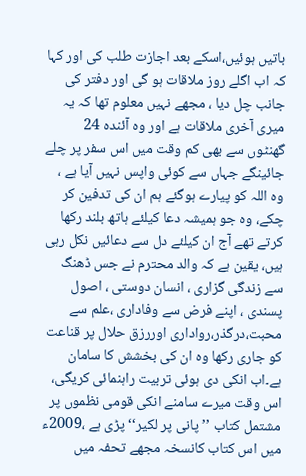باتیں ہوئیں،اسکے بعد اجازت طلب کی اور کہا کہ اب اگلے روز ملاقات ہو گی اور دفتر کی جانب چل دیا ، مجھے نہیں معلوم تھا کہ یہ میری آخری ملاقات ہے اور وہ آئندہ 24 گھنٹوں سے بھی کم وقت میں اس سفر پر چلے جائینگے جہاں سے کوئی واپس نہیں آیا ہے ، وہ اللہ کو پیارے ہوگئے ہم ان کی تدفین کر چکے، وہ جو ہمیشہ دعا کیلئے ہاتھ بلند رکھا کرتے تھے آج ان کیلئے دل سے دعائیں نکل رہی ہیں، یقین ہے کہ والد محترم نے جس ڈھنگ سے زندگی گزاری ، انسان دوستی ، اصول پسندی ، اپنے فرض سے وفاداری ،علم سے محبت،درگذر،رواداری اوررزق حلال پر قناعت کو جاری رکھا وہ ان کی بخشش کا سامان ہے۔اب انکی دی ہوئی تربیت راہنمائی کریگی، اس وقت میرے سامنے انکی قومی نظموں پر مشتمل کتاب ’’ پانی پر لکیر‘‘ پڑی ہے ،2009ء میں اس کتاب کانسخہ مجھے تحفہ میں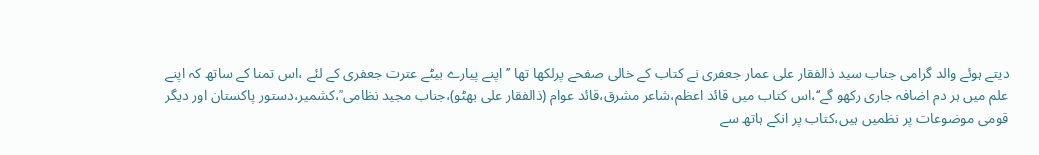دیتے ہوئے والد گرامی جناب سید ذالفقار علی عمار جعفری نے کتاب کے خالی صفحے پرلکھا تھا ’’اپنے پیارے بیٹے عترت جعفری کے لئے ،اس تمنا کے ساتھ کہ اپنے علم میں ہر دم اضافہ جاری رکھو گے‘‘،اس کتاب میں قائد اعظم،شاعر مشرق،قائد عوام (ذالفقار علی بھٹو)،جناب مجید نظامی ؒ،کشمیر،دستور پاکستان اور دیگر قومی موضوعات پر نظمیں ہیں،کتاب پر انکے ہاتھ سے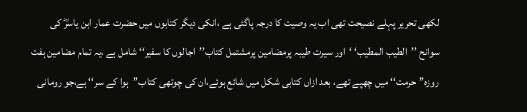لکھی تحریر پہلے نصیحت تھی اب یہ وصیت کا درجہ پاگئی ہے ،انکی دیگر کتابوں میں حضرت عمار ابن یاسرؓ کی سوانح ’’الطیب المطیب‘ ‘اور سیرت طیبہ پرمضامین پرمشتمل کتاب’’اجالوں کا سفیر‘‘ شامل ہے ،یہ تمام مضامین ہفت روزہ’’ حرمت‘‘ میں چھپے تھے، بعد ازاں کتابی شکل میں شائع ہوئے،ان کی چوتھی کتاب’’ہوا کے سر‘‘ ہے،جو رومانی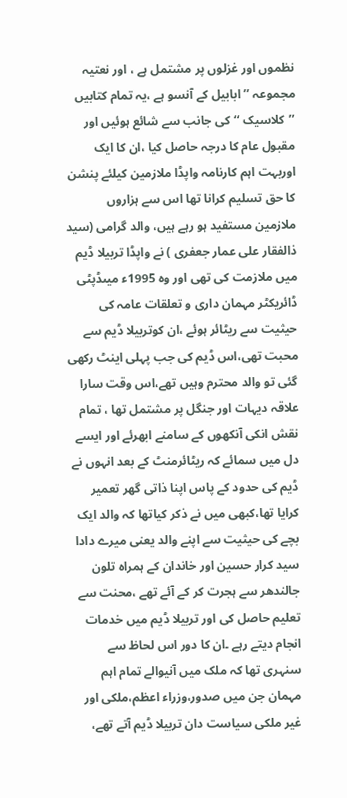نظموں اور غزلوں پر مشتمل ہے ، اور نعتیہ مجموعہ ’’ابابیل کے آنسو ہے ،یہ تمام کتابیں ’’کلاسیک ‘‘کی جانب سے شائع ہوئیں اور مقبول عام کا درجہ حاصل کیا ،ان کا ایک اوربہت اہم کارنامہ واپڈا ملازمین کیلئے پنشن کا حق تسلیم کرانا تھا اس سے ہزاروں ملازمین مستفید ہو رہے ہیں، والد گرامی (سید ذالفقار علی عمار جعفری ) نے واپڈا تربیلا ڈیم میں ملازمت کی تھی اور وہ 1995ء میںڈپٹی ڈائریکٹر مہمان داری و تعلقات عامہ کی حیثیت سے ریٹائر ہوئے ،ان کوتربیلا ڈیم سے محبت تھی،اس ڈیم کی جب پہلی اینٹ رکھی گئی تو والد محترم وہیں تھے،اس وقت سارا علاقہ دیہات اور جنگل پر مشتمل تھا ، تمام نقش انکی آنکھوں کے سامنے ابھرئے اور ایسے دل میں سمائے کہ ریٹائرمنٹ کے بعد انہوں نے ڈیم کی حدود کے پاس اپنا ذاتی گھر تعمیر کرایا تھا،کبھی میں نے ذکر کیاتھا کہ والد ایک بچے کی حیثیت سے اپنے والد یعنی میرے دادا سید کرار حسین اور خاندان کے ہمراہ تلون جالندھر سے ہجرت کر کے آئے تھے ،محنت سے تعلیم حاصل کی اور تربیلا ڈیم میں خدمات انجام دیتے رہے ۔ان کا دور اس لحاظ سے سنہری تھا کہ ملک میں آنیوالے تمام اہم مہمان جن میں صدور،وزراء اعظم،ملکی اور غیر ملکی سیاست دان تربیلا ڈیم آتے تھے،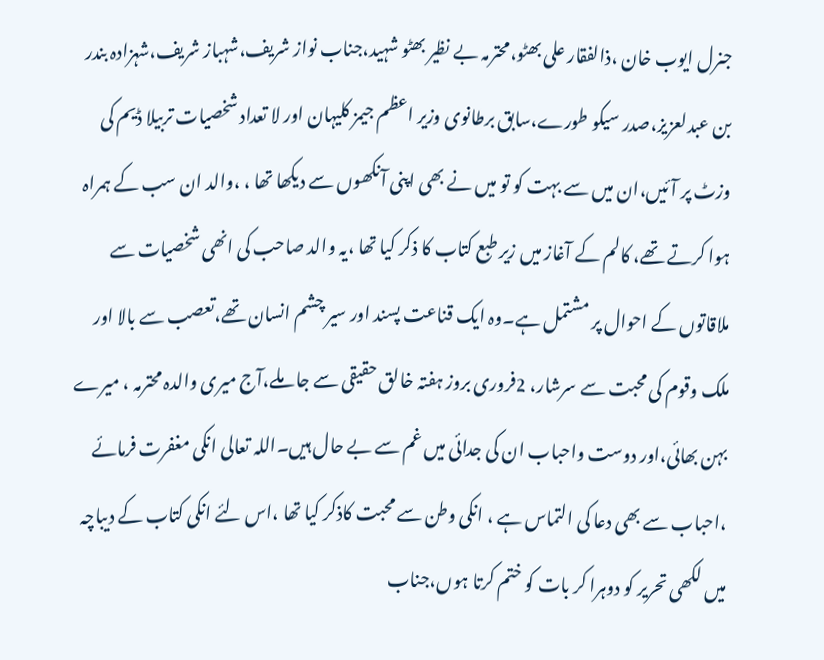جنرل ایوب خان ،ذالفقار علی بھٹو،محترمہ بے نظیر بھٹو شہید،جناب نواز شریف،شہباز شریف،شہزادہ بندر بن عبدلعزیز،صدر سیکو طورے،سابق برطانوی وزیر اعظم جیمز کلیہان اور لا تعداد شخصیات تربیلا ڈیم کی وزٹ پر آئیں،ان میں سے بہت کو تو میں نے بھی اپنی آنکھوں سے دیکھا تھا ، ،والد ان سب کے ہمراہ ہوا کرتے تھے، کالم کے آغاز میں زیر طبع کتاب کا ذکر کیا تھا ،یہ والد صاحب کی انھی شخصیات سے ملاقاتوں کے احوال پر مشتمل ہے۔وہ ایک قناعت پسند اور سیر چشم انسان تھے،تعصب سے بالا اور ملک وقوم کی محبت سے سرشار، 2فروری بروز ہفتہ خالق حقیقی سے جا ملے،آج میری والدہ محترمہ ، میرے بہن بھائی،اور دوست واحباب ان کی جدائی میں غم سے بے حال ہیں۔اللہ تعالی انکی مغفرت فرمائے ،احباب سے بھی دعا کی التماس ہے ، انکی وطن سے محبت کاذکر کیا تھا ،اس لئے انکی کتاب کے دیباچہ میں لکھی تحریر کو دوہرا کر بات کو ختم کرتا ہوں،جناب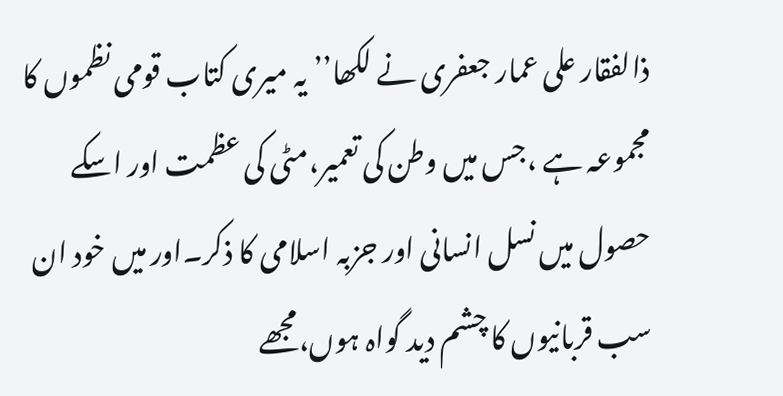ذالفقار علی عمار جعفری نے لکھا’’یہ میری کتاب قومی نظموں کا مجموعہ ہے ،جس میں وطن کی تعمیر،مٹی کی عظمت اور اسکے حصول میں نسل انسانی اور جزبہ اسلامی کا ذکر۔اور میں خود ان سب قربانیوں کا چشم دید گواہ ہوں،مجھے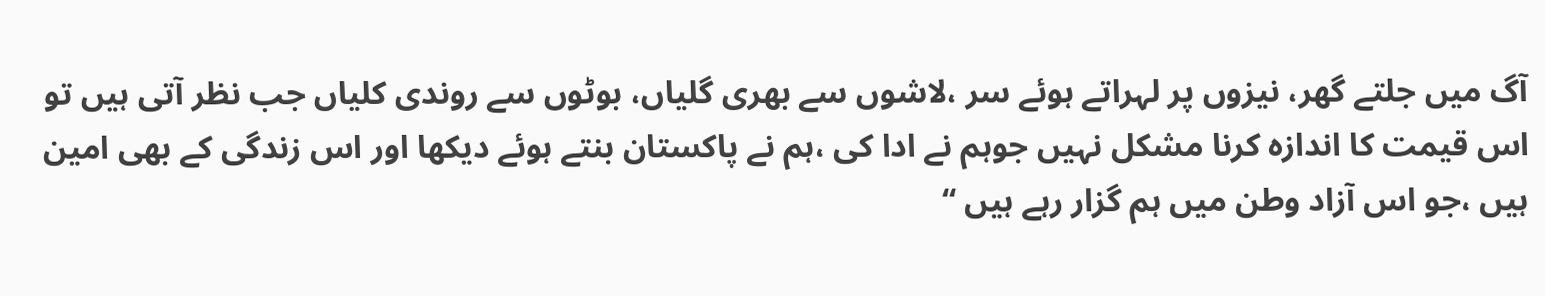آگ میں جلتے گھر، نیزوں پر لہراتے ہوئے سر ،لاشوں سے بھری گلیاں، بوٹوں سے روندی کلیاں جب نظر آتی ہیں تو اس قیمت کا اندازہ کرنا مشکل نہیں جوہم نے ادا کی ،ہم نے پاکستان بنتے ہوئے دیکھا اور اس زندگی کے بھی امین ہیں ،جو اس آزاد وطن میں ہم گزار رہے ہیں ‘‘